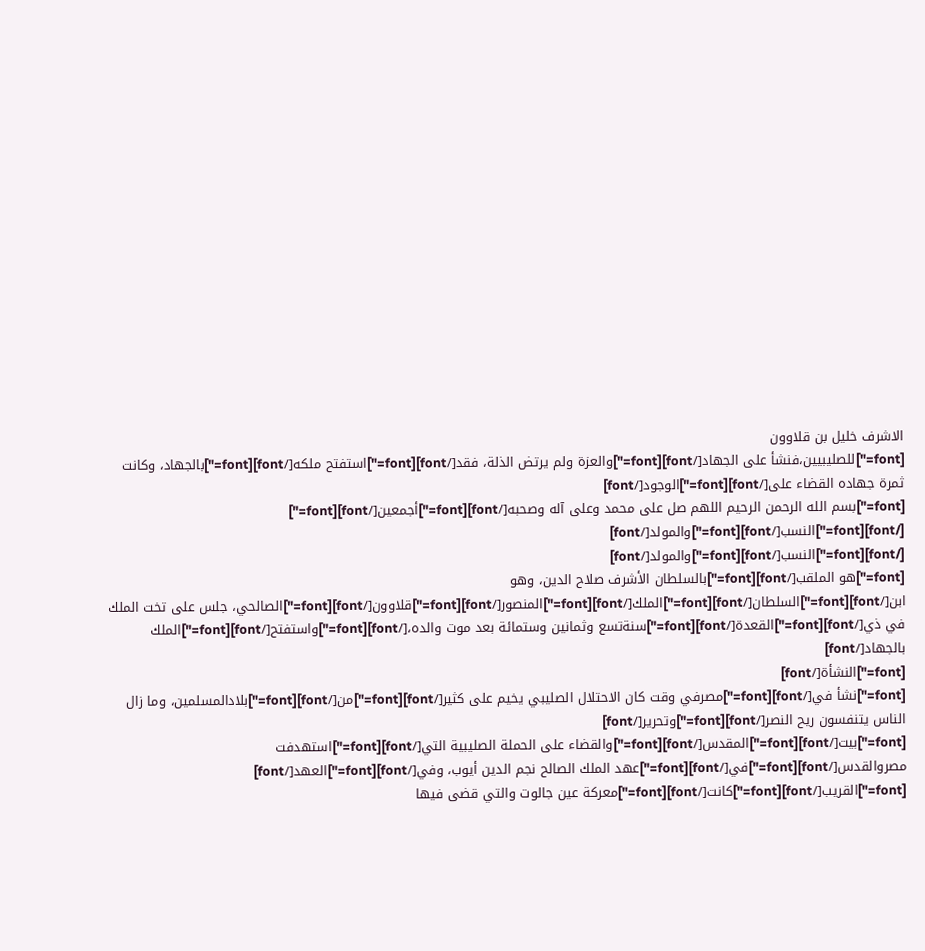الاشرف خليل بن قلاوون
[font="]للصليبيين،فنشأ على الجهاد[/font][font="]والعزة ولم يرتض الذلة، فقد[/font][font="]استفتح ملكه[/font][font="]بالجهاد، وكانت ثمرة جهاده القضاء على[/font][font="]الوجود[/font]
[font="]بسم الله الرحمن الرحيم اللهم صل على محمد وعلى آله وصحبه[/font][font="]أجمعين[/font][font="]
[/font][font="]النسب[/font][font="]والمولد[/font]
[/font][font="]النسب[/font][font="]والمولد[/font]
[font="]هو الملقب[/font][font="]بالسلطان الأشرف صلاح الدين، وهو ابن[/font][font="]السلطان[/font][font="]الملك[/font][font="]المنصور[/font][font="]قلاوون[/font][font="]الصالحي، جلس على تخت الملك في ذي[/font][font="]القعدة[/font][font="]سنةتسع وثمانين وستمائة بعد موت والده،[/font][font="]واستفتح[/font][font="]الملك بالجهاد[/font]
[font="]النشأة[/font]
[font="]نشأ في[/font][font="]مصرفي وقت كان الاحتلال الصليبي يخيم على كثير[/font][font="]من[/font][font="]بلادالمسلمين، وما زال الناس يتنفسون ريح النصر[/font][font="]وتحرير[/font]
[font="]بيت[/font][font="]المقدس[/font][font="]والقضاء على الحملة الصليبية التي[/font][font="]استهدفت مصروالقدس[/font][font="]في[/font][font="]عهد الملك الصالح نجم الدين أيوب، وفي[/font][font="]العهد[/font]
[font="]القريب[/font][font="]كانت[/font][font="]معركة عين جالوت والتي قضى فيها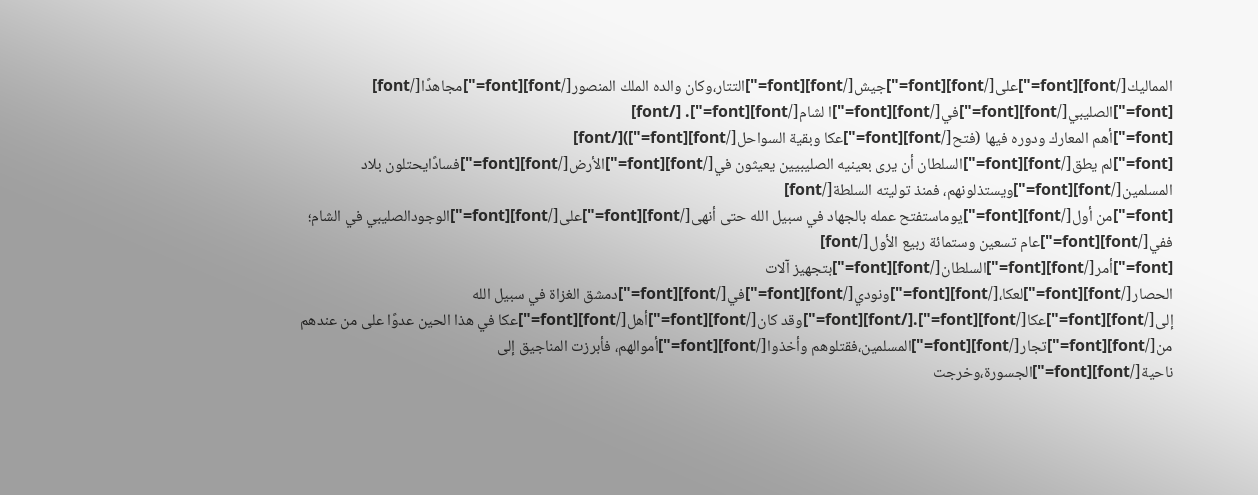المماليك[/font][font="]على[/font][font="]جيش[/font][font="]التتار،وكان والده الملك المنصور[/font][font="]مجاهدًا[/font]
[font="]الصليبي[/font][font="]في[/font][font="]ا لشام[/font][font="]. [/font]
[font="]أهم المعارك ودوره فيها (فتح[/font][font="]عكا وبقية السواحل[/font][font="])[/font]
[font="]لم يطق[/font][font="]السلطان أن يرى بعينيه الصليبيين يعيثون في[/font][font="]الأرض[/font][font="]فسادًايحتلون بلاد المسلمين[/font][font="]ويستذلونهم، فمنذ توليته السلطة[/font]
[font="]من أول[/font][font="]يوماستفتح عمله بالجهاد في سبيل الله حتى أنهى[/font][font="]على[/font][font="]الوجودالصليبي في الشام؛ ففي[/font][font="]عام تسعين وستمائة ربيع الأول[/font]
[font="]أمر[/font][font="]السلطان[/font][font="]بتجهيز آلات الحصار[/font][font="]لعكا،[/font][font="]ونودي[/font][font="]في[/font][font="]دمشق الغزاة في سبيل الله إلى[/font][font="]عكا[/font][font="].[/font][font="]وقد كان[/font][font="]أهل[/font][font="]عكا في هذا الحين عدوًا على من عندهم من[/font][font="]تجار[/font][font="]المسلمين،فقتلوهم وأخذوا[/font][font="]أموالهم، فأبرزت المناجيق إلى ناحية[/font][font="]الجسورة،وخرجت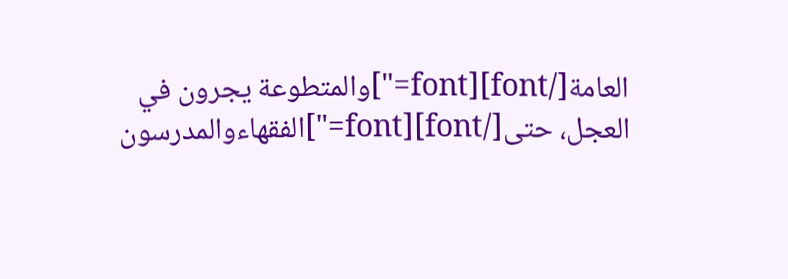العامة[/font][font="]والمتطوعة يجرون في العجل، حتى[/font][font="]الفقهاءوالمدرسون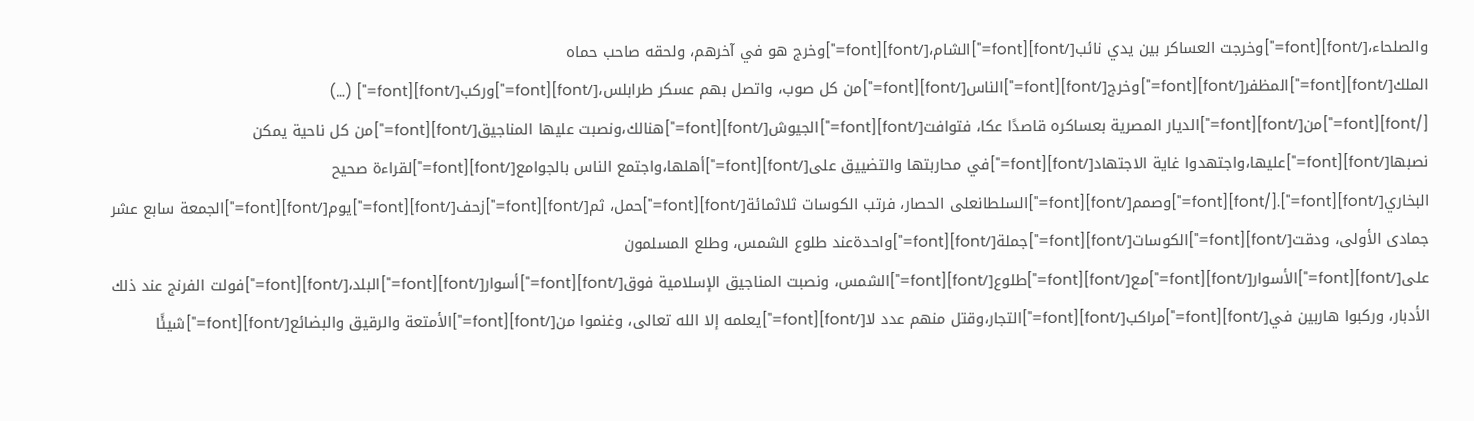والصلحاء،[/font][font="]وخرجت العساكر بين يدي نائب[/font][font="]الشام،[/font][font="]وخرج هو في آخرهم، ولحقه صاحب حماه الملك[/font][font="]المظفر[/font][font="]وخرج[/font][font="]الناس[/font][font="]من كل صوب، واتصل بهم عسكر طرابلس،[/font][font="]وركب[/font][font="] (…) [/font][font="]من[/font][font="]الديار المصرية بعساكره قاصدًا عكا، فتوافت[/font][font="]الجيوش[/font][font="]هنالك،ونصبت عليها المناجيق[/font][font="]من كل ناحية يمكن نصبها[/font][font="]عليها،واجتهدوا غاية الاجتهاد[/font][font="]في محاربتها والتضييق على[/font][font="]أهلها،واجتمع الناس بالجوامع[/font][font="]لقراءة صحيح البخاري[/font][font="].[/font][font="]وصمم[/font][font="]السلطانعلى الحصار، فرتب الكوسات ثلاثمائة[/font][font="]حمل، ثم[/font][font="]زحف[/font][font="]يوم[/font][font="]الجمعة سابع عشر جمادى الأولى، ودقت[/font][font="]الكوسات[/font][font="]جملة[/font][font="]واحدةعند طلوع الشمس، وطلع المسلمون على[/font][font="]الأسوار[/font][font="]مع[/font][font="]طلوع[/font][font="]الشمس، ونصبت المناجيق الإسلامية فوق[/font][font="]أسوار[/font][font="]البلد،[/font][font="]فولت الفرنج عند ذلك الأدبار، وركبوا هاربين في[/font][font="]مراكب[/font][font="]التجار،وقتل منهم عدد لا[/font][font="]يعلمه إلا الله تعالى، وغنموا من[/font][font="]الأمتعة والرقيق والبضائع[/font][font="]شيئًا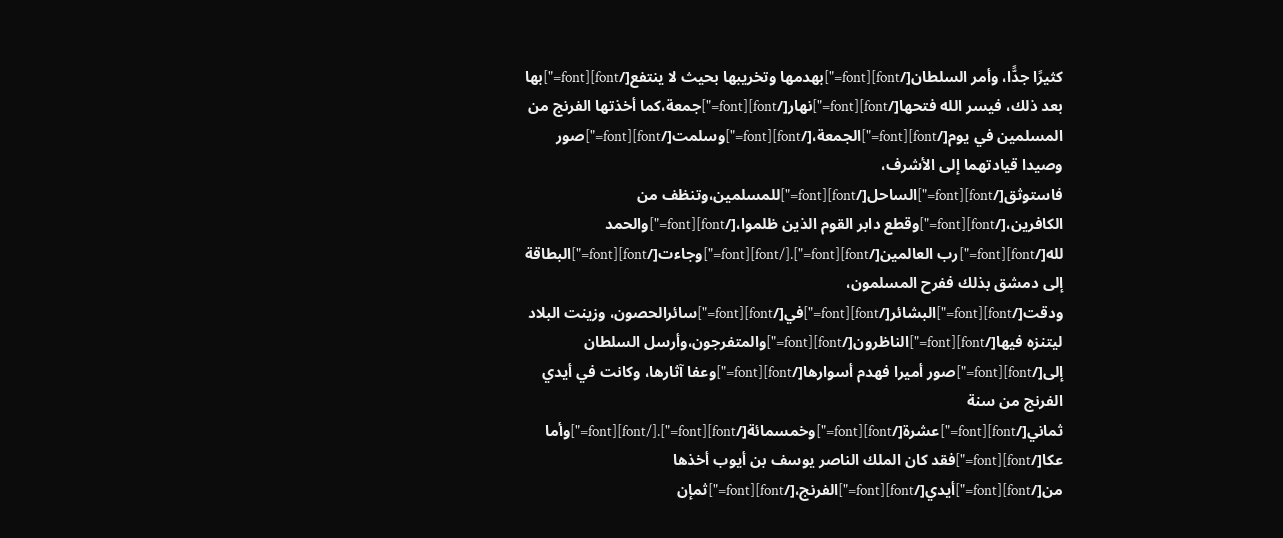كثيرًا جدًّا، وأمر السلطان[/font][font="]بهدمها وتخريبها بحيث لا ينتفع[/font][font="]بها بعد ذلك، فيسر الله فتحها[/font][font="]نهار[/font][font="]جمعة،كما أخذتها الفرنج من المسلمين في يوم[/font][font="]الجمعة،[/font][font="]وسلمت[/font][font="]صور وصيدا قيادتهما إلى الأشرف، فاستوثق[/font][font="]الساحل[/font][font="]للمسلمين،وتنظف من الكافرين،[/font][font="]وقطع دابر القوم الذين ظلموا،[/font][font="]والحمد لله[/font][font="]رب العالمين[/font][font="].[/font][font="]وجاءت[/font][font="]البطاقة إلى دمشق بذلك ففرح المسلمون، ودقت[/font][font="]البشائر[/font][font="]في[/font][font="]سائرالحصون، وزينت البلاد ليتنزه فيها[/font][font="]الناظرون[/font][font="]والمتفرجون،وأرسل السلطان إلى[/font][font="]صور أميرا فهدم أسوارها[/font][font="]وعفا آثارها، وكانت في أيدي الفرنج من سنة ثماني[/font][font="]عشرة[/font][font="]وخمسمائة[/font][font="].[/font][font="]وأما عكا[/font][font="]فقد كان الملك الناصر يوسف بن أيوب أخذها من[/font][font="]أيدي[/font][font="]الفرنج،[/font][font="]ثمإن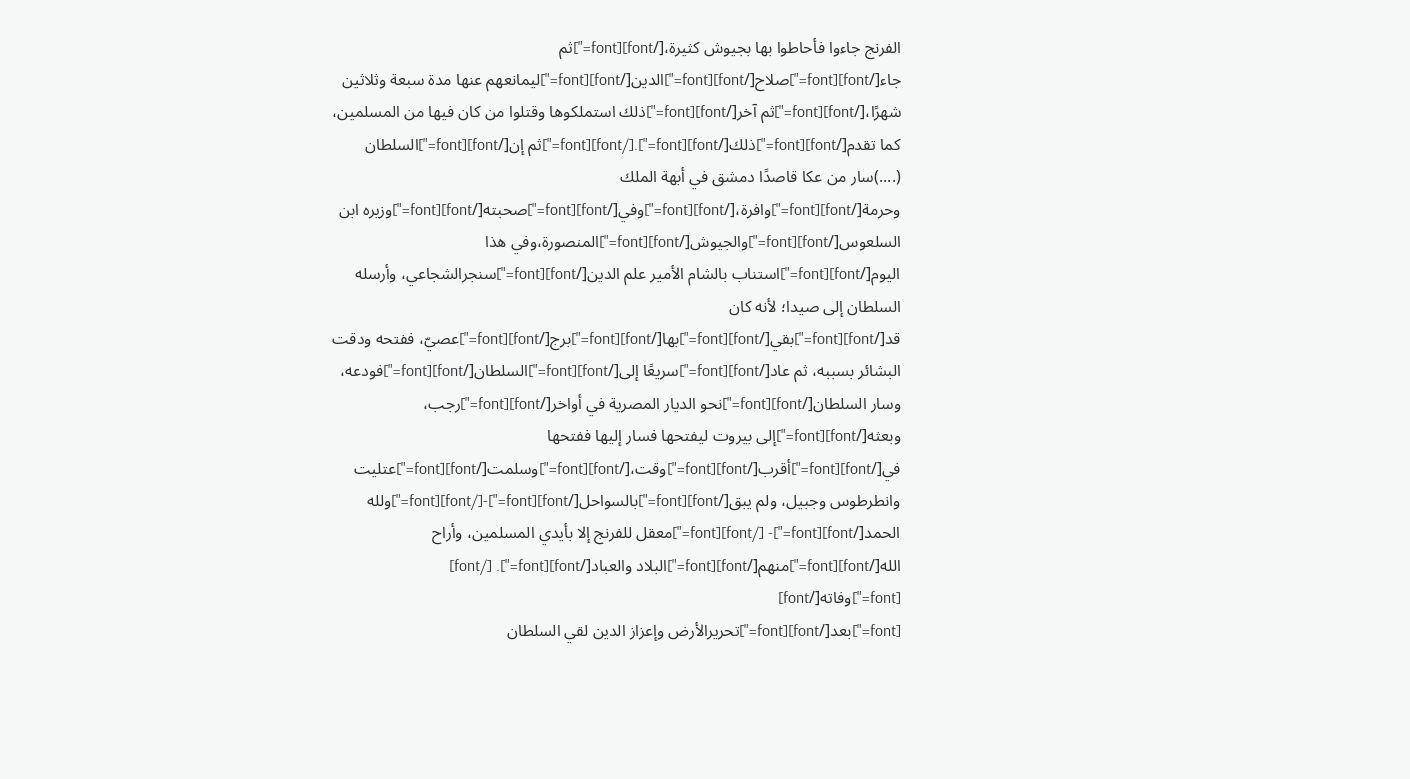الفرنج جاءوا فأحاطوا بها بجيوش كثيرة،[/font][font="]ثم جاء[/font][font="]صلاح[/font][font="]الدين[/font][font="]ليمانعهم عنها مدة سبعة وثلاثين شهرًا،[/font][font="]ثم آخر[/font][font="]ذلك استملكوها وقتلوا من كان فيها من المسلمين، كما تقدم[/font][font="]ذلك[/font][font="].[/font][font="]ثم إن[/font][font="]السلطان (....)سار من عكا قاصدًا دمشق في أبهة الملك وحرمة[/font][font="]وافرة،[/font][font="]وفي[/font][font="]صحبته[/font][font="]وزيره ابن السلعوس[/font][font="]والجيوش[/font][font="]المنصورة،وفي هذا اليوم[/font][font="]استناب بالشام الأمير علم الدين[/font][font="]سنجرالشجاعي، وأرسله السلطان إلى صيدا؛ لأنه كان قد[/font][font="]بقي[/font][font="]بها[/font][font="]برج[/font][font="]عصيّ، ففتحه ودقت البشائر بسببه، ثم عاد[/font][font="]سريعًا إلى[/font][font="]السلطان[/font][font="]فودعه، وسار السلطان[/font][font="]نحو الديار المصرية في أواخر[/font][font="]رجب، وبعثه[/font][font="]إلى بيروت ليفتحها فسار إليها ففتحها في[/font][font="]أقرب[/font][font="]وقت،[/font][font="]وسلمت[/font][font="]عتليت وانطرطوس وجبيل، ولم يبق[/font][font="]بالسواحل[/font][font="]-[/font][font="]ولله الحمد[/font][font="]- [/font][font="]معقل للفرنج إلا بأيدي المسلمين، وأراح الله[/font][font="]منهم[/font][font="]البلاد والعباد[/font][font="]. [/font]
[font="]وفاته[/font]
[font="]بعد[/font][font="]تحريرالأرض وإعزاز الدين لقي السلطان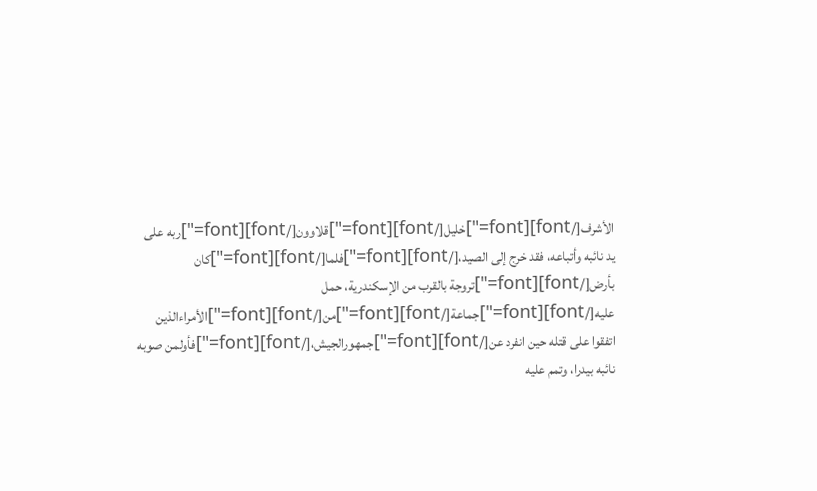الأشرف[/font][font="]خليل[/font][font="]قلاوون[/font][font="]ربه على يد نائبه وأتباعه، فقد خرج إلى الصيد،[/font][font="]فلما[/font][font="]كان بأرض[/font][font="]تروجة بالقرب من الإسكندرية، حمل عليه[/font][font="]جماعة[/font][font="]من[/font][font="]الأمراءالذين اتفقوا على قتله حين انفرد عن[/font][font="]جمهورالجيش،[/font][font="]فأولمن صوبه نائبه بيدرا، وتمم عليه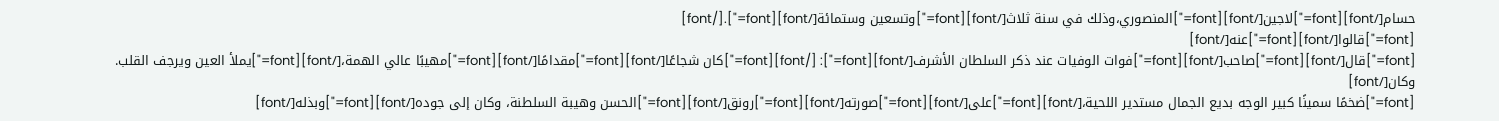حسام[/font][font="]لاجين[/font][font="]المنصوري،وذلك في سنة ثلاث[/font][font="]وتسعين وستمائة[/font][font="].[/font]
[font="]قالوا[/font][font="]عنه[/font]
[font="]قال[/font][font="]صاحب[/font][font="]فوات الوفيات عند ذكر السلطان الأشرف[/font][font="]: [/font][font="]كان شجاعًا[/font][font="]مقدامًا[/font][font="]مهيبًا عالي الهمة،[/font][font="]يملأ العين ويرجف القلب. وكان[/font]
[font="]ضخمًا سمينًا كبير الوجه بديع الجمال مستدير اللحية،[/font][font="]على[/font][font="]صورته[/font][font="]رونق[/font][font="]الحسن وهيبة السلطنة، وكان إلى جوده[/font][font="]وبذله[/font]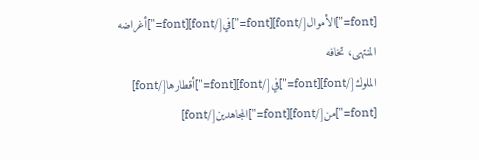[font="]الأموال[/font][font="]في[/font][font="]أغراضه المنتهى، تخافه الملوك[/font][font="]في[/font][font="]أقطارها[/font]
[font="]من[/font][font="]المجاهدين[/font]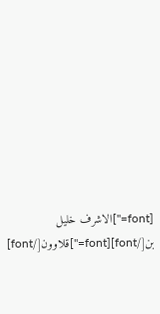[font="]الاشرف خليل بن[/font][font="]قلاوون[/font]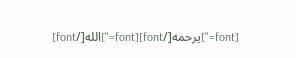[font="]يرحمه[/font][font="]الله[/font]